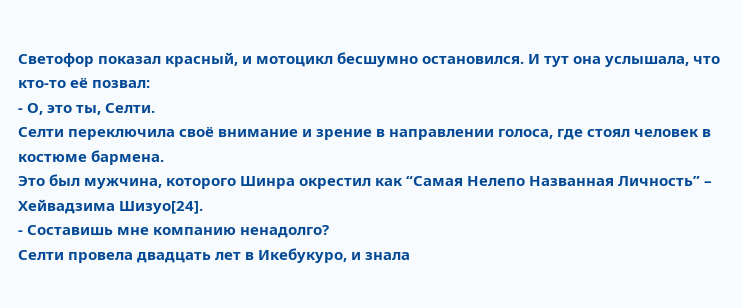Светофор показал красный, и мотоцикл бесшумно остановился. И тут она услышала, что кто-то её позвал:
- О, это ты, Селти.
Селти переключила своё внимание и зрение в направлении голоса, где стоял человек в костюме бармена.
Это был мужчина, которого Шинра окрестил как “Самая Нелепо Названная Личность” – Хейвадзима Шизуо[24].
- Составишь мне компанию ненадолго?
Селти провела двадцать лет в Икебукуро, и знала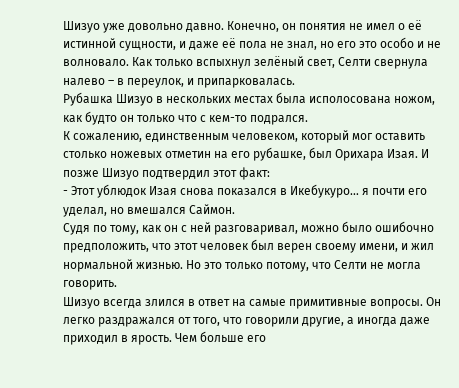Шизуо уже довольно давно. Конечно, он понятия не имел о её истинной сущности, и даже её пола не знал, но его это особо и не волновало. Как только вспыхнул зелёный свет, Селти свернула налево – в переулок, и припарковалась.
Рубашка Шизуо в нескольких местах была исполосована ножом, как будто он только что с кем-то подрался.
К сожалению, единственным человеком, который мог оставить столько ножевых отметин на его рубашке, был Орихара Изая. И позже Шизуо подтвердил этот факт:
- Этот ублюдок Изая снова показался в Икебукуро… я почти его уделал, но вмешался Саймон.
Судя по тому, как он с ней разговаривал, можно было ошибочно предположить, что этот человек был верен своему имени, и жил нормальной жизнью. Но это только потому, что Селти не могла говорить.
Шизуо всегда злился в ответ на самые примитивные вопросы. Он легко раздражался от того, что говорили другие, а иногда даже приходил в ярость. Чем больше его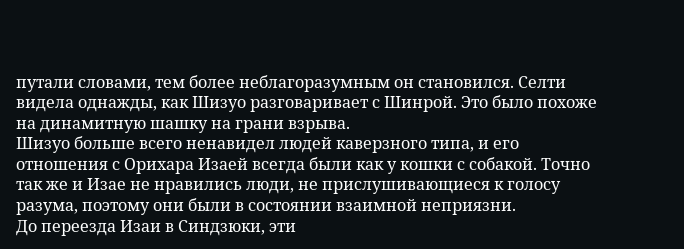путали словами, тем более неблагоразумным он становился. Селти видела однажды, как Шизуо разговаривает с Шинрой. Это было похоже на динамитную шашку на грани взрыва.
Шизуо больше всего ненавидел людей каверзного типа, и его отношения с Орихара Изаей всегда были как у кошки с собакой. Точно так же и Изае не нравились люди, не прислушивающиеся к голосу разума, поэтому они были в состоянии взаимной неприязни.
До переезда Изаи в Синдзюки, эти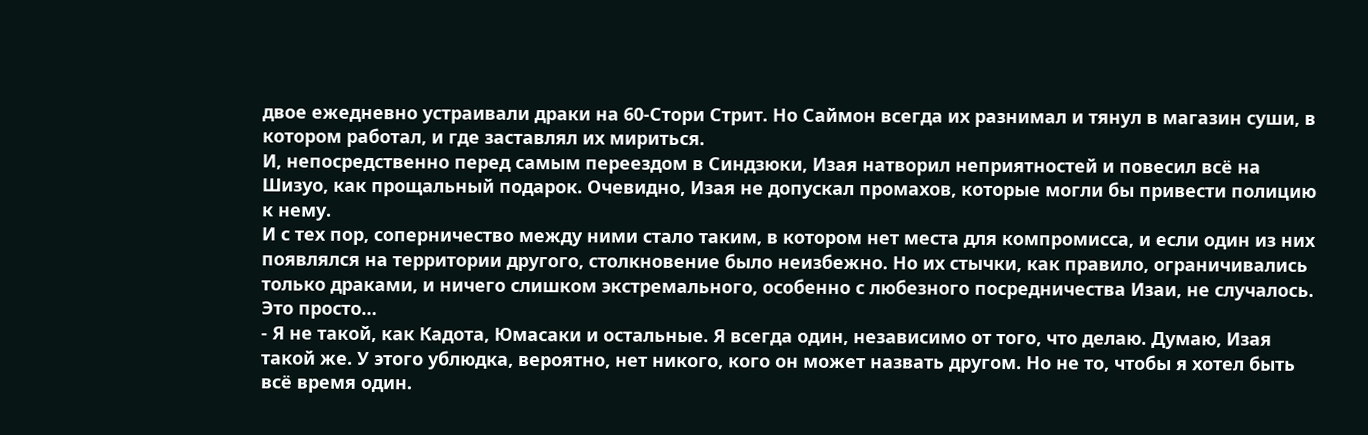двое ежедневно устраивали драки на 60-Стори Стрит. Но Саймон всегда их разнимал и тянул в магазин суши, в котором работал, и где заставлял их мириться.
И, непосредственно перед самым переездом в Синдзюки, Изая натворил неприятностей и повесил всё на Шизуо, как прощальный подарок. Очевидно, Изая не допускал промахов, которые могли бы привести полицию к нему.
И с тех пор, соперничество между ними стало таким, в котором нет места для компромисса, и если один из них появлялся на территории другого, столкновение было неизбежно. Но их стычки, как правило, ограничивались только драками, и ничего слишком экстремального, особенно с любезного посредничества Изаи, не случалось. Это просто…
- Я не такой, как Кадота, Юмасаки и остальные. Я всегда один, независимо от того, что делаю. Думаю, Изая такой же. У этого ублюдка, вероятно, нет никого, кого он может назвать другом. Но не то, чтобы я хотел быть всё время один.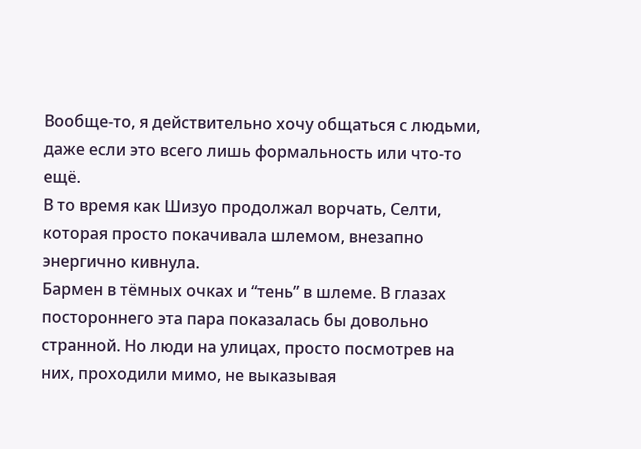Вообще-то, я действительно хочу общаться с людьми, даже если это всего лишь формальность или что-то ещё.
В то время как Шизуо продолжал ворчать, Селти, которая просто покачивала шлемом, внезапно энергично кивнула.
Бармен в тёмных очках и “тень” в шлеме. В глазах постороннего эта пара показалась бы довольно странной. Но люди на улицах, просто посмотрев на них, проходили мимо, не выказывая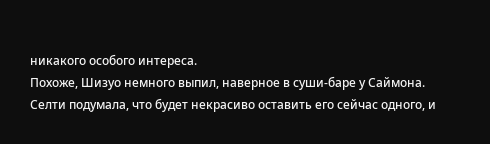никакого особого интереса.
Похоже, Шизуо немного выпил, наверное в суши-баре у Саймона.
Селти подумала, что будет некрасиво оставить его сейчас одного, и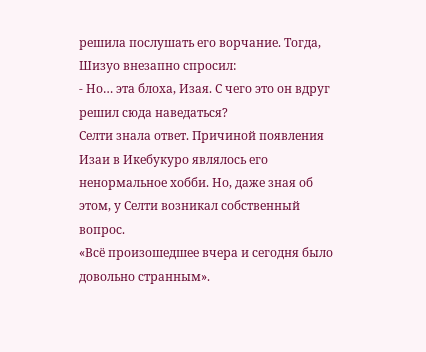решила послушать его ворчание. Тогда, Шизуо внезапно спросил:
- Но… эта блоха, Изая. С чего это он вдруг решил сюда наведаться?
Селти знала ответ. Причиной появления Изаи в Икебукуро являлось его ненормальное хобби. Но, даже зная об этом, у Селти возникал собственный вопрос.
«Всё произошедшее вчера и сегодня было довольно странным».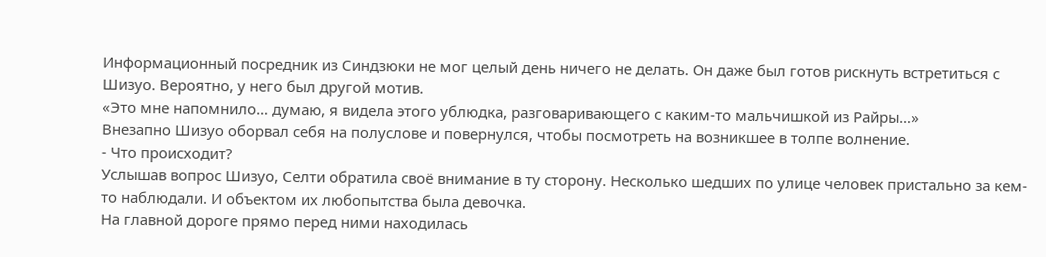Информационный посредник из Синдзюки не мог целый день ничего не делать. Он даже был готов рискнуть встретиться с Шизуо. Вероятно, у него был другой мотив.
«Это мне напомнило… думаю, я видела этого ублюдка, разговаривающего с каким-то мальчишкой из Райры…»
Внезапно Шизуо оборвал себя на полуслове и повернулся, чтобы посмотреть на возникшее в толпе волнение.
- Что происходит?
Услышав вопрос Шизуо, Селти обратила своё внимание в ту сторону. Несколько шедших по улице человек пристально за кем-то наблюдали. И объектом их любопытства была девочка.
На главной дороге прямо перед ними находилась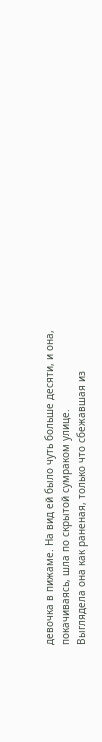девочка в пижаме. На вид ей было чуть больше десяти, и она, покачиваясь, шла по скрытой сумраком улице.
Выглядела она как раненая, только что сбежавшая из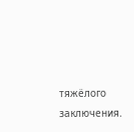тяжёлого заключения.